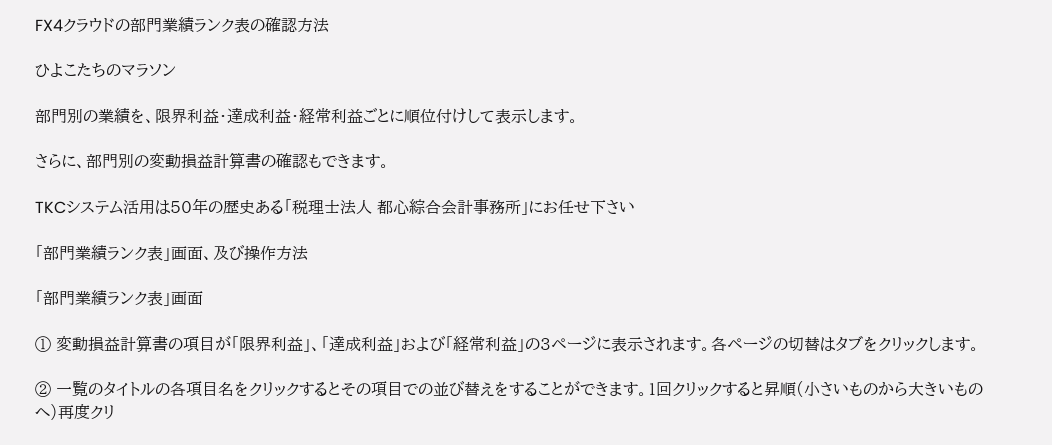FX4クラウドの部門業績ランク表の確認方法

ひよこたちのマラソン

部門別の業績を、限界利益・達成利益・経常利益ごとに順位付けして表示します。

さらに、部門別の変動損益計算書の確認もできます。

TKCシステム活用は50年の歴史ある「税理士法人 都心綜合会計事務所」にお任せ下さい

「部門業績ランク表」画面、及び操作方法

「部門業績ランク表」画面

① 変動損益計算書の項目が「限界利益」、「達成利益」および「経常利益」の3ページに表示されます。各ページの切替はタブをクリックします。

② 一覧のタイトルの各項目名をクリックするとその項目での並び替えをすることができます。1回クリックすると昇順(小さいものから大きいものへ)再度クリ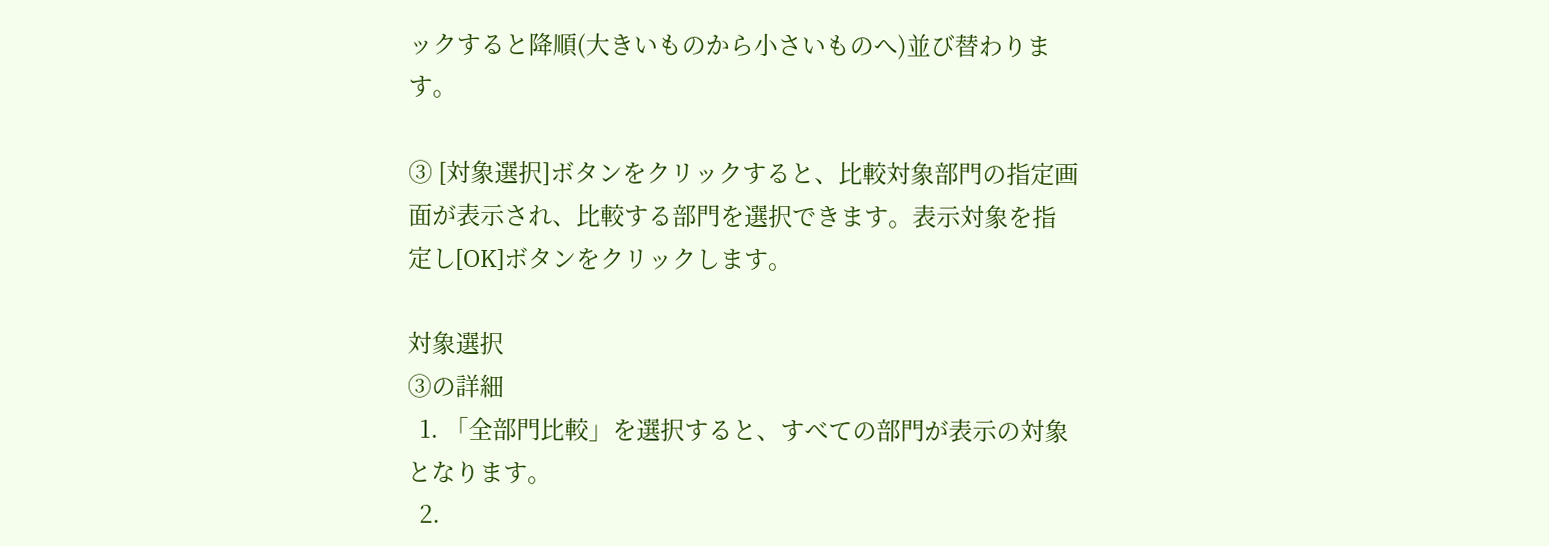ックすると降順(大きいものから小さいものへ)並び替わります。

③ [対象選択]ボタンをクリックすると、比較対象部門の指定画面が表示され、比較する部門を選択できます。表示対象を指定し[OK]ボタンをクリックします。

対象選択
③の詳細
  1. 「全部門比較」を選択すると、すべての部門が表示の対象となります。
  2.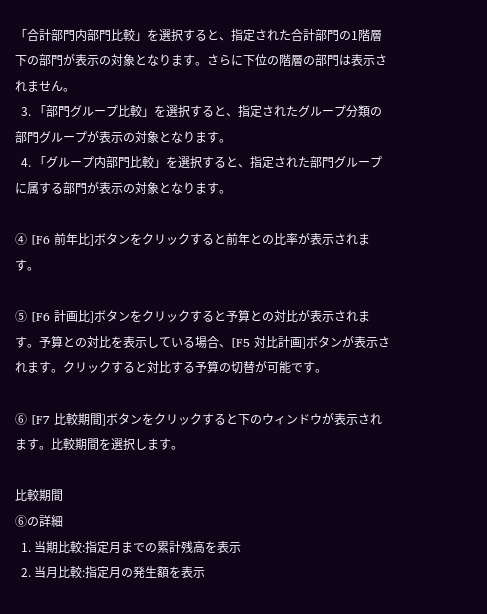「合計部門内部門比較」を選択すると、指定された合計部門の1階層下の部門が表示の対象となります。さらに下位の階層の部門は表示されません。
  3. 「部門グループ比較」を選択すると、指定されたグループ分類の部門グループが表示の対象となります。
  4. 「グループ内部門比較」を選択すると、指定された部門グループに属する部門が表示の対象となります。

④ [F6 前年比]ボタンをクリックすると前年との比率が表示されます。

⑤ [F6 計画比]ボタンをクリックすると予算との対比が表示されます。予算との対比を表示している場合、[F5 対比計画]ボタンが表示されます。クリックすると対比する予算の切替が可能です。

⑥ [F7 比較期間]ボタンをクリックすると下のウィンドウが表示されます。比較期間を選択します。

比較期間
⑥の詳細
  1. 当期比較:指定月までの累計残高を表示
  2. 当月比較:指定月の発生額を表示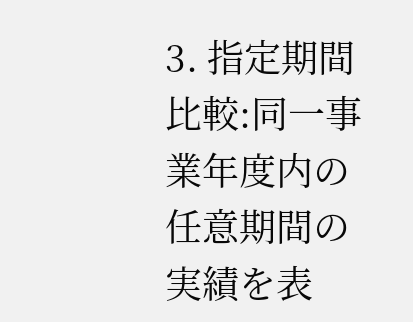3. 指定期間比較:同一事業年度内の任意期間の実績を表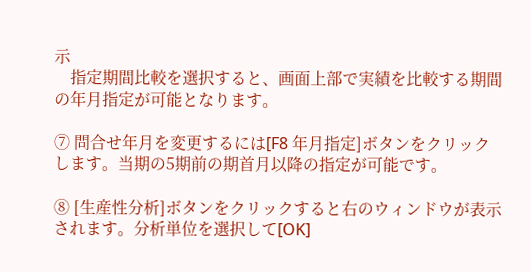示
    指定期間比較を選択すると、画面上部で実績を比較する期間の年月指定が可能となります。

⑦ 問合せ年月を変更するには[F8 年月指定]ボタンをクリックします。当期の5期前の期首月以降の指定が可能です。

⑧ [生産性分析]ボタンをクリックすると右のウィンドウが表示されます。分析単位を選択して[OK]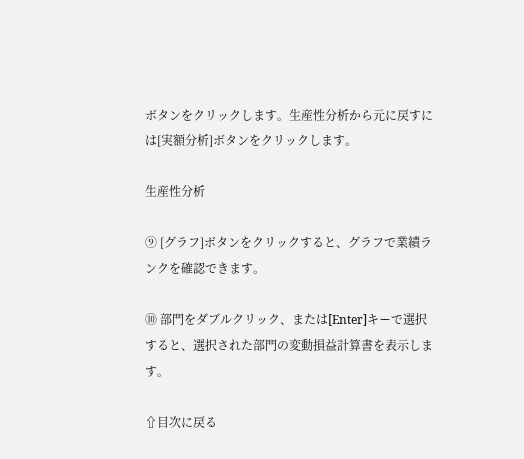ボタンをクリックします。生産性分析から元に戻すには[実額分析]ボタンをクリックします。

生産性分析

⑨ [グラフ]ボタンをクリックすると、グラフで業績ランクを確認できます。

⑩ 部門をダブルクリック、または[Enter]キーで選択すると、選択された部門の変動損益計算書を表示します。

⇧目次に戻る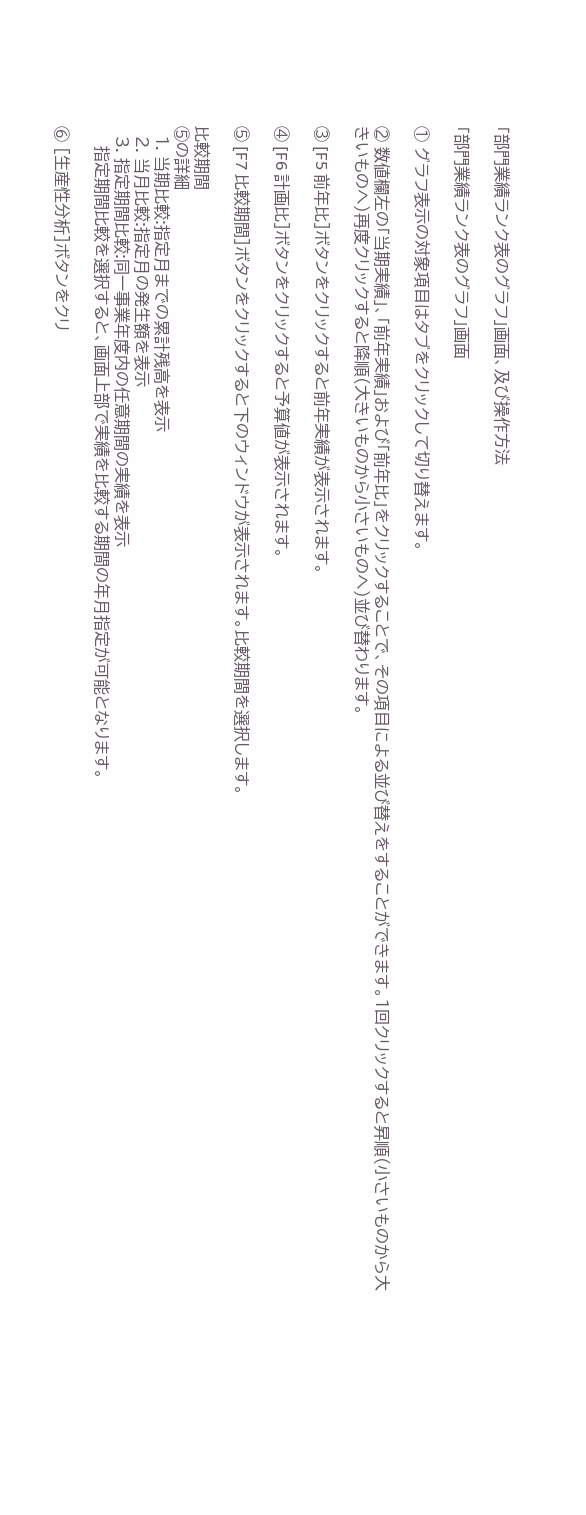「部門業績ランク表のグラフ」画面、及び操作方法

「部門業績ランク表のグラフ」画面

① グラフ表示の対象項目はタブをクリックして切り替えます。

② 数値欄左の「当期実績」、「前年実績」および「前年比」をクリックすることで、その項目による並び替えをすることができます。1回クリックすると昇順(小さいものから大きいものへ)再度クリックすると降順(大きいものから小さいものへ)並び替わります。

③ [F5 前年比]ボタンをクリックすると前年実績が表示されます。

④ [F6 計画比]ボタンをクリックすると予算値が表示されます。

⑤ [F7 比較期間]ボタンをクリックすると下のウィンドウが表示されます。比較期間を選択します。

比較期間
⑤の詳細
  1. 当期比較:指定月までの累計残高を表示
  2. 当月比較:指定月の発生額を表示
  3. 指定期間比較:同一事業年度内の任意期間の実績を表示
    指定期間比較を選択すると、画面上部で実績を比較する期間の年月指定が可能となります。

⑥ [生産性分析]ボタンをクリ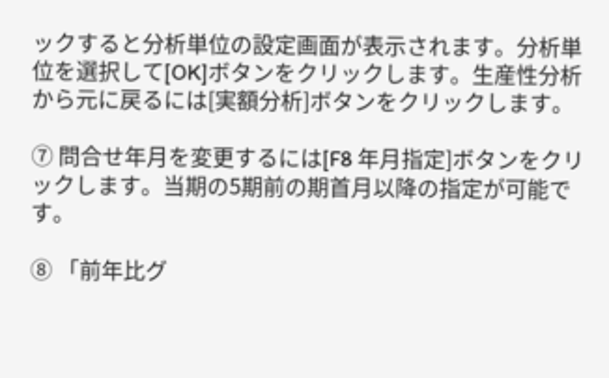ックすると分析単位の設定画面が表示されます。分析単位を選択して[OK]ボタンをクリックします。生産性分析から元に戻るには[実額分析]ボタンをクリックします。

⑦ 問合せ年月を変更するには[F8 年月指定]ボタンをクリックします。当期の5期前の期首月以降の指定が可能です。

⑧ 「前年比グ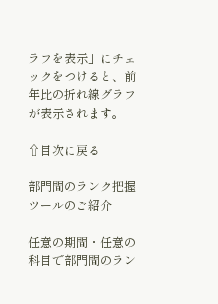ラフを表示」にチェックをつけると、前年比の折れ線グラフが表示されます。

⇧目次に戻る

部門間のランク把握ツールのご紹介

任意の期間・任意の科目で部門間のラン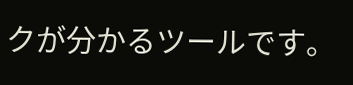クが分かるツールです。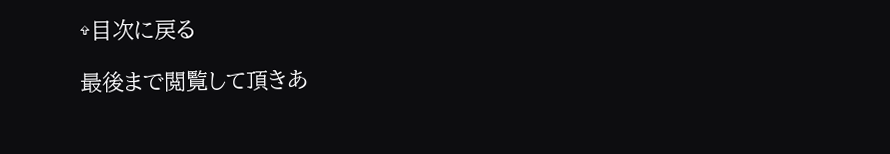⇧目次に戻る

最後まで閲覧して頂きあ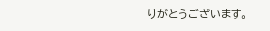りがとうございます。